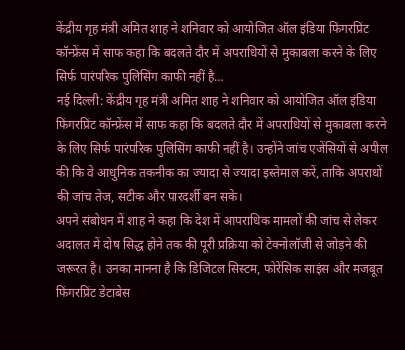केंद्रीय गृह मंत्री अमित शाह ने शनिवार को आयोजित ऑल इंडिया फिंगरप्रिंट कॉन्फ्रेंस में साफ कहा कि बदलते दौर में अपराधियों से मुकाबला करने के लिए सिर्फ पारंपरिक पुलिसिंग काफी नहीं है…
नई दिल्ली: केंद्रीय गृह मंत्री अमित शाह ने शनिवार को आयोजित ऑल इंडिया फिंगरप्रिंट कॉन्फ्रेंस में साफ कहा कि बदलते दौर में अपराधियों से मुकाबला करने के लिए सिर्फ पारंपरिक पुलिसिंग काफी नहीं है। उन्होंने जांच एजेंसियों से अपील की कि वे आधुनिक तकनीक का ज्यादा से ज्यादा इस्तेमाल करें, ताकि अपराधों की जांच तेज, सटीक और पारदर्शी बन सके।
अपने संबोधन में शाह ने कहा कि देश में आपराधिक मामलों की जांच से लेकर अदालत में दोष सिद्ध होने तक की पूरी प्रक्रिया को टेक्नोलॉजी से जोड़ने की जरूरत है। उनका मानना है कि डिजिटल सिस्टम, फोरेंसिक साइंस और मजबूत फिंगरप्रिंट डेटाबेस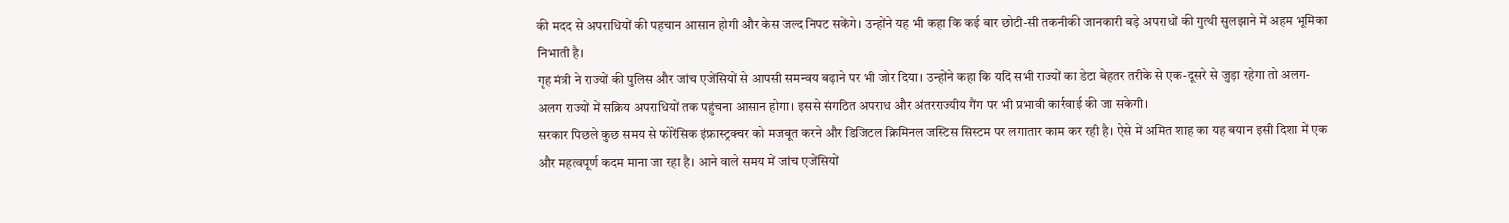की मदद से अपराधियों की पहचान आसान होगी और केस जल्द निपट सकेंगे। उन्होंने यह भी कहा कि कई बार छोटी-सी तकनीकी जानकारी बड़े अपराधों की गुत्थी सुलझाने में अहम भूमिका निभाती है।
गृह मंत्री ने राज्यों की पुलिस और जांच एजेंसियों से आपसी समन्वय बढ़ाने पर भी जोर दिया। उन्होंने कहा कि यदि सभी राज्यों का डेटा बेहतर तरीके से एक-दूसरे से जुड़ा रहेगा तो अलग-अलग राज्यों में सक्रिय अपराधियों तक पहुंचना आसान होगा। इससे संगठित अपराध और अंतरराज्यीय गैंग पर भी प्रभावी कार्रवाई की जा सकेगी।
सरकार पिछले कुछ समय से फोरेंसिक इंफ्रास्ट्रक्चर को मजबूत करने और डिजिटल क्रिमिनल जस्टिस सिस्टम पर लगातार काम कर रही है। ऐसे में अमित शाह का यह बयान इसी दिशा में एक और महत्वपूर्ण कदम माना जा रहा है। आने वाले समय में जांच एजेंसियों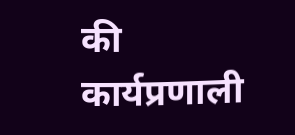की कार्यप्रणाली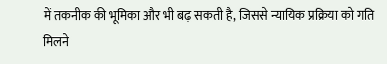में तकनीक की भूमिका और भी बढ़ सकती है, जिससे न्यायिक प्रक्रिया को गति मिलने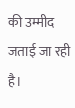की उम्मीद जताई जा रही है।